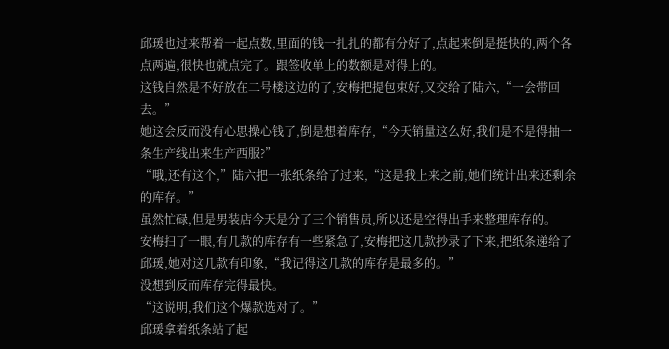邱瑗也过来帮着一起点数,里面的钱一扎扎的都有分好了,点起来倒是挺快的,两个各点两遍,很快也就点完了。跟签收单上的数额是对得上的。
这钱自然是不好放在二号楼这边的了,安梅把提包束好,又交给了陆六,“一会带回去。”
她这会反而没有心思操心钱了,倒是想着库存,“今天销量这么好,我们是不是得抽一条生产线出来生产西服?”
“哦,还有这个,”陆六把一张纸条给了过来,“这是我上来之前,她们统计出来还剩余的库存。”
虽然忙碌,但是男装店今天是分了三个销售员,所以还是空得出手来整理库存的。
安梅扫了一眼,有几款的库存有一些紧急了,安梅把这几款抄录了下来,把纸条递给了邱瑗,她对这几款有印象,“我记得这几款的库存是最多的。”
没想到反而库存完得最快。
“这说明,我们这个爆款选对了。”
邱瑗拿着纸条站了起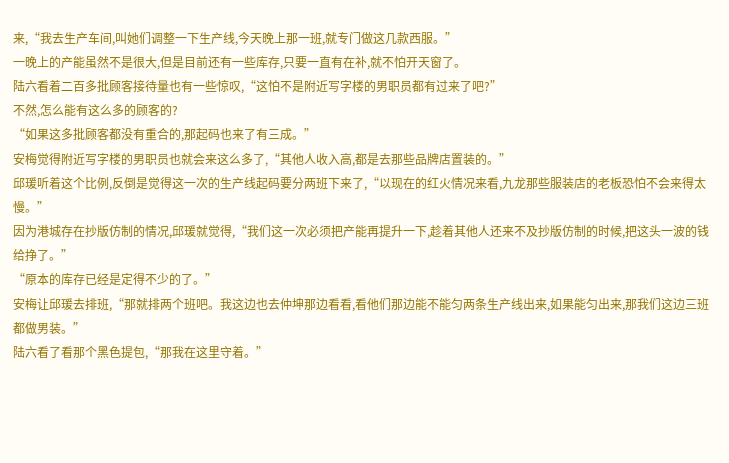来,“我去生产车间,叫她们调整一下生产线,今天晚上那一班,就专门做这几款西服。”
一晚上的产能虽然不是很大,但是目前还有一些库存,只要一直有在补,就不怕开天窗了。
陆六看着二百多批顾客接待量也有一些惊叹,“这怕不是附近写字楼的男职员都有过来了吧?”
不然,怎么能有这么多的顾客的?
“如果这多批顾客都没有重合的,那起码也来了有三成。”
安梅觉得附近写字楼的男职员也就会来这么多了,“其他人收入高,都是去那些品牌店置装的。”
邱瑗听着这个比例,反倒是觉得这一次的生产线起码要分两班下来了,“以现在的红火情况来看,九龙那些服装店的老板恐怕不会来得太慢。”
因为港城存在抄版仿制的情况,邱瑗就觉得,“我们这一次必须把产能再提升一下,趁着其他人还来不及抄版仿制的时候,把这头一波的钱给挣了。”
“原本的库存已经是定得不少的了。”
安梅让邱瑗去排班,“那就排两个班吧。我这边也去仲坤那边看看,看他们那边能不能匀两条生产线出来,如果能匀出来,那我们这边三班都做男装。”
陆六看了看那个黑色提包,“那我在这里守着。”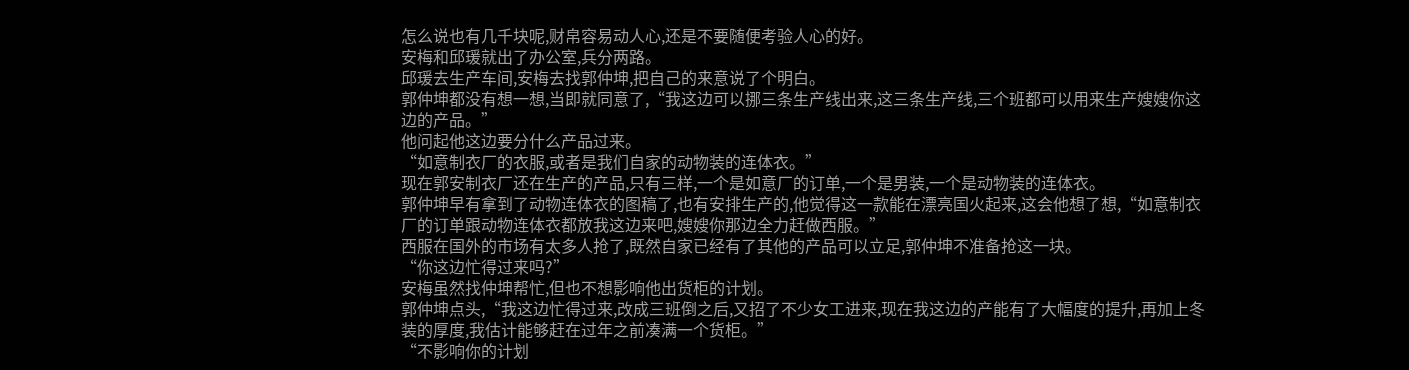怎么说也有几千块呢,财帛容易动人心,还是不要随便考验人心的好。
安梅和邱瑗就出了办公室,兵分两路。
邱瑗去生产车间,安梅去找郭仲坤,把自己的来意说了个明白。
郭仲坤都没有想一想,当即就同意了,“我这边可以挪三条生产线出来,这三条生产线,三个班都可以用来生产嫂嫂你这边的产品。”
他问起他这边要分什么产品过来。
“如意制衣厂的衣服,或者是我们自家的动物装的连体衣。”
现在郭安制衣厂还在生产的产品,只有三样,一个是如意厂的订单,一个是男装,一个是动物装的连体衣。
郭仲坤早有拿到了动物连体衣的图稿了,也有安排生产的,他觉得这一款能在漂亮国火起来,这会他想了想,“如意制衣厂的订单跟动物连体衣都放我这边来吧,嫂嫂你那边全力赶做西服。”
西服在国外的市场有太多人抢了,既然自家已经有了其他的产品可以立足,郭仲坤不准备抢这一块。
“你这边忙得过来吗?”
安梅虽然找仲坤帮忙,但也不想影响他出货柜的计划。
郭仲坤点头,“我这边忙得过来,改成三班倒之后,又招了不少女工进来,现在我这边的产能有了大幅度的提升,再加上冬装的厚度,我估计能够赶在过年之前凑满一个货柜。”
“不影响你的计划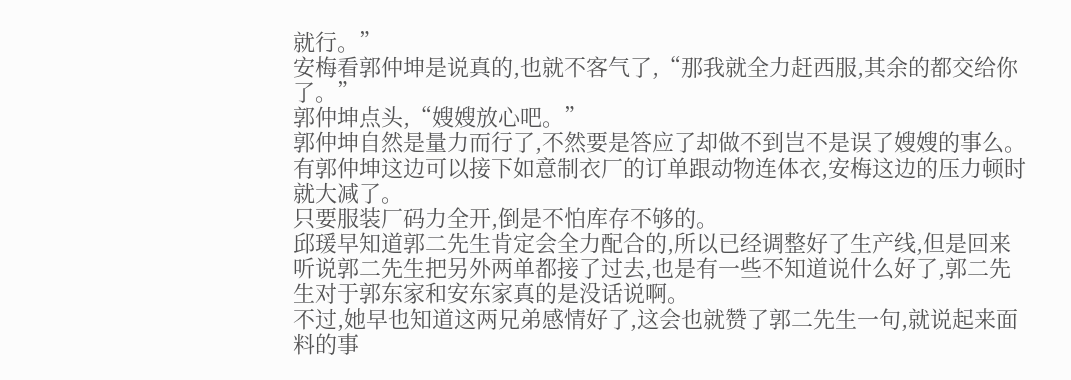就行。”
安梅看郭仲坤是说真的,也就不客气了,“那我就全力赶西服,其余的都交给你了。”
郭仲坤点头,“嫂嫂放心吧。”
郭仲坤自然是量力而行了,不然要是答应了却做不到岂不是误了嫂嫂的事么。
有郭仲坤这边可以接下如意制衣厂的订单跟动物连体衣,安梅这边的压力顿时就大减了。
只要服装厂码力全开,倒是不怕库存不够的。
邱瑗早知道郭二先生肯定会全力配合的,所以已经调整好了生产线,但是回来听说郭二先生把另外两单都接了过去,也是有一些不知道说什么好了,郭二先生对于郭东家和安东家真的是没话说啊。
不过,她早也知道这两兄弟感情好了,这会也就赞了郭二先生一句,就说起来面料的事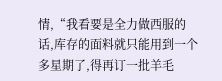情,“我看要是全力做西服的话,库存的面料就只能用到一个多星期了,得再订一批羊毛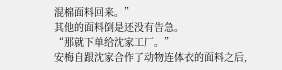混棉面料回来。”
其他的面料倒是还没有告急。
“那就下单给沈家工厂。”
安梅自跟沈家合作了动物连体衣的面料之后,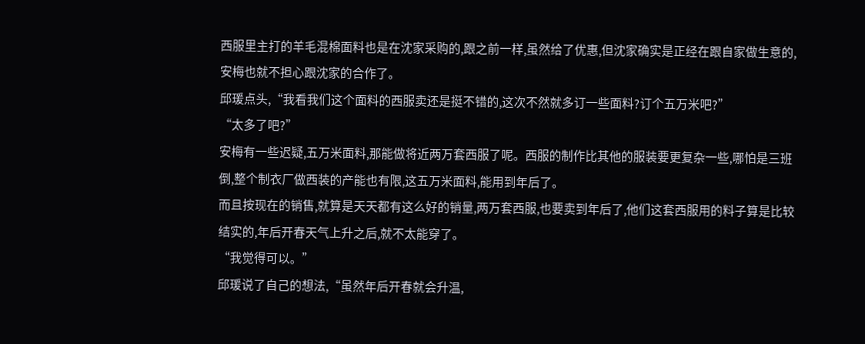西服里主打的羊毛混棉面料也是在沈家采购的,跟之前一样,虽然给了优惠,但沈家确实是正经在跟自家做生意的,安梅也就不担心跟沈家的合作了。
邱瑗点头,“我看我们这个面料的西服卖还是挺不错的,这次不然就多订一些面料?订个五万米吧?”
“太多了吧?”
安梅有一些迟疑,五万米面料,那能做将近两万套西服了呢。西服的制作比其他的服装要更复杂一些,哪怕是三班倒,整个制衣厂做西装的产能也有限,这五万米面料,能用到年后了。
而且按现在的销售,就算是天天都有这么好的销量,两万套西服,也要卖到年后了,他们这套西服用的料子算是比较结实的,年后开春天气上升之后,就不太能穿了。
“我觉得可以。”
邱瑗说了自己的想法,“虽然年后开春就会升温,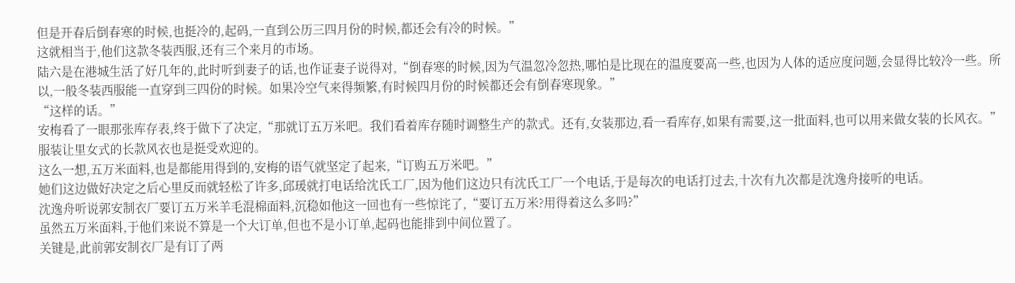但是开春后倒春寒的时候,也挺冷的,起码,一直到公历三四月份的时候,都还会有冷的时候。”
这就相当于,他们这款冬装西服,还有三个来月的市场。
陆六是在港城生活了好几年的,此时听到妻子的话,也作证妻子说得对,“倒春寒的时候,因为气温忽冷忽热,哪怕是比现在的温度要高一些,也因为人体的适应度问题,会显得比较冷一些。所以,一般冬装西服能一直穿到三四份的时候。如果冷空气来得频繁,有时候四月份的时候都还会有倒春寒现象。”
“这样的话。”
安梅看了一眼那张库存表,终于做下了决定,“那就订五万米吧。我们看着库存随时调整生产的款式。还有,女装那边,看一看库存,如果有需要,这一批面料,也可以用来做女装的长风衣。”
服装让里女式的长款风衣也是挺受欢迎的。
这么一想,五万米面料,也是都能用得到的,安梅的语气就坚定了起来,“订购五万米吧。”
她们这边做好决定之后心里反而就轻松了许多,邱瑗就打电话给沈氏工厂,因为他们这边只有沈氏工厂一个电话,于是每次的电话打过去,十次有九次都是沈逸舟接听的电话。
沈逸舟听说郭安制衣厂要订五万米羊毛混棉面料,沉稳如他这一回也有一些惊诧了,“要订五万米?用得着这么多吗?”
虽然五万米面料,于他们来说不算是一个大订单,但也不是小订单,起码也能排到中间位置了。
关键是,此前郭安制衣厂是有订了两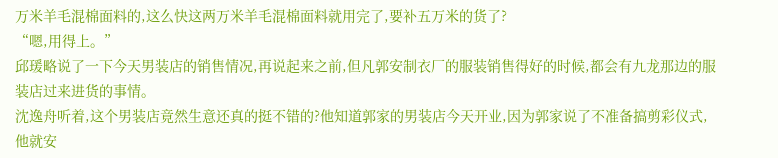万米羊毛混棉面料的,这么快这两万米羊毛混棉面料就用完了,要补五万米的货了?
“嗯,用得上。”
邱瑗略说了一下今天男装店的销售情况,再说起来之前,但凡郭安制衣厂的服装销售得好的时候,都会有九龙那边的服装店过来进货的事情。
沈逸舟听着,这个男装店竟然生意还真的挺不错的?他知道郭家的男装店今天开业,因为郭家说了不准备搞剪彩仪式,他就安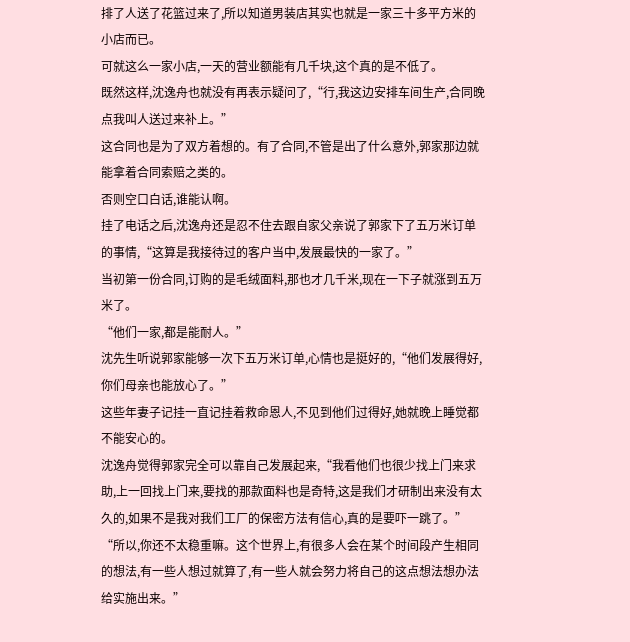排了人送了花篮过来了,所以知道男装店其实也就是一家三十多平方米的小店而已。
可就这么一家小店,一天的营业额能有几千块,这个真的是不低了。
既然这样,沈逸舟也就没有再表示疑问了,“行,我这边安排车间生产,合同晚点我叫人送过来补上。”
这合同也是为了双方着想的。有了合同,不管是出了什么意外,郭家那边就能拿着合同索赔之类的。
否则空口白话,谁能认啊。
挂了电话之后,沈逸舟还是忍不住去跟自家父亲说了郭家下了五万米订单的事情,“这算是我接待过的客户当中,发展最快的一家了。”
当初第一份合同,订购的是毛绒面料,那也才几千米,现在一下子就涨到五万米了。
“他们一家,都是能耐人。”
沈先生听说郭家能够一次下五万米订单,心情也是挺好的,“他们发展得好,你们母亲也能放心了。”
这些年妻子记挂一直记挂着救命恩人,不见到他们过得好,她就晚上睡觉都不能安心的。
沈逸舟觉得郭家完全可以靠自己发展起来,“我看他们也很少找上门来求助,上一回找上门来,要找的那款面料也是奇特,这是我们才研制出来没有太久的,如果不是我对我们工厂的保密方法有信心,真的是要吓一跳了。”
“所以,你还不太稳重嘛。这个世界上,有很多人会在某个时间段产生相同的想法,有一些人想过就算了,有一些人就会努力将自己的这点想法想办法给实施出来。”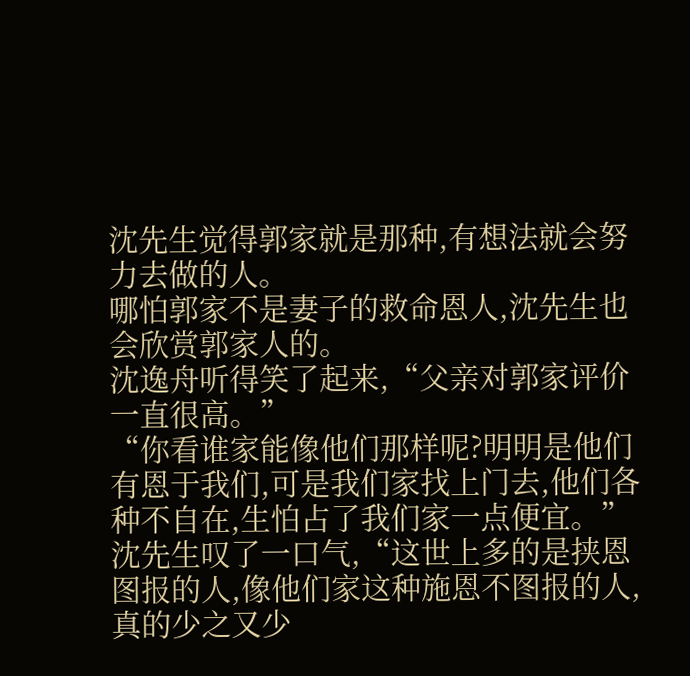沈先生觉得郭家就是那种,有想法就会努力去做的人。
哪怕郭家不是妻子的救命恩人,沈先生也会欣赏郭家人的。
沈逸舟听得笑了起来,“父亲对郭家评价一直很高。”
“你看谁家能像他们那样呢?明明是他们有恩于我们,可是我们家找上门去,他们各种不自在,生怕占了我们家一点便宜。”
沈先生叹了一口气,“这世上多的是挟恩图报的人,像他们家这种施恩不图报的人,真的少之又少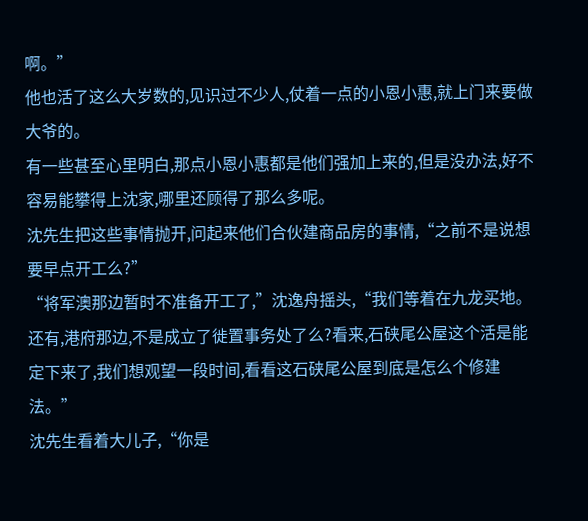啊。”
他也活了这么大岁数的,见识过不少人,仗着一点的小恩小惠,就上门来要做大爷的。
有一些甚至心里明白,那点小恩小惠都是他们强加上来的,但是没办法,好不容易能攀得上沈家,哪里还顾得了那么多呢。
沈先生把这些事情抛开,问起来他们合伙建商品房的事情,“之前不是说想要早点开工么?”
“将军澳那边暂时不准备开工了,”沈逸舟摇头,“我们等着在九龙买地。还有,港府那边,不是成立了徙置事务处了么?看来,石硖尾公屋这个活是能定下来了,我们想观望一段时间,看看这石硖尾公屋到底是怎么个修建法。”
沈先生看着大儿子,“你是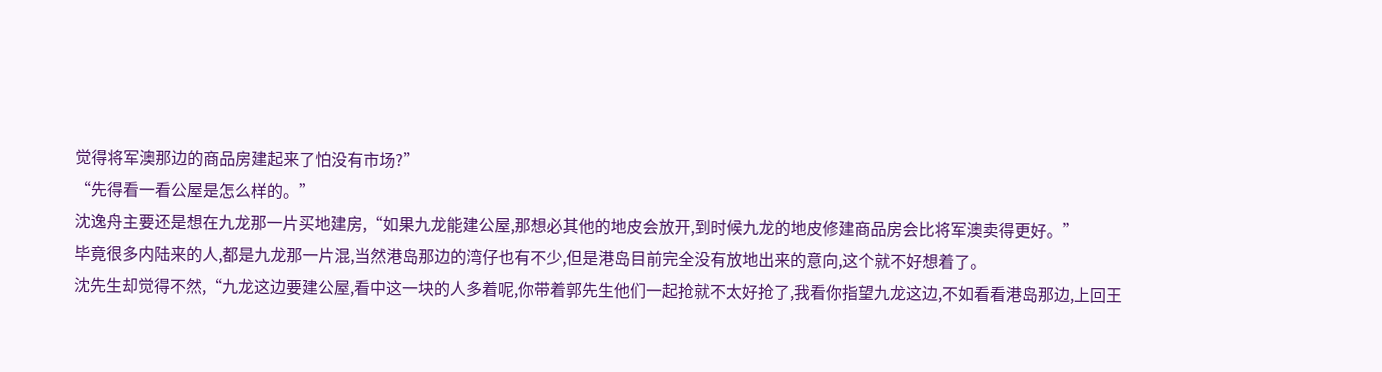觉得将军澳那边的商品房建起来了怕没有市场?”
“先得看一看公屋是怎么样的。”
沈逸舟主要还是想在九龙那一片买地建房,“如果九龙能建公屋,那想必其他的地皮会放开,到时候九龙的地皮修建商品房会比将军澳卖得更好。”
毕竟很多内陆来的人,都是九龙那一片混,当然港岛那边的湾仔也有不少,但是港岛目前完全没有放地出来的意向,这个就不好想着了。
沈先生却觉得不然,“九龙这边要建公屋,看中这一块的人多着呢,你带着郭先生他们一起抢就不太好抢了,我看你指望九龙这边,不如看看港岛那边,上回王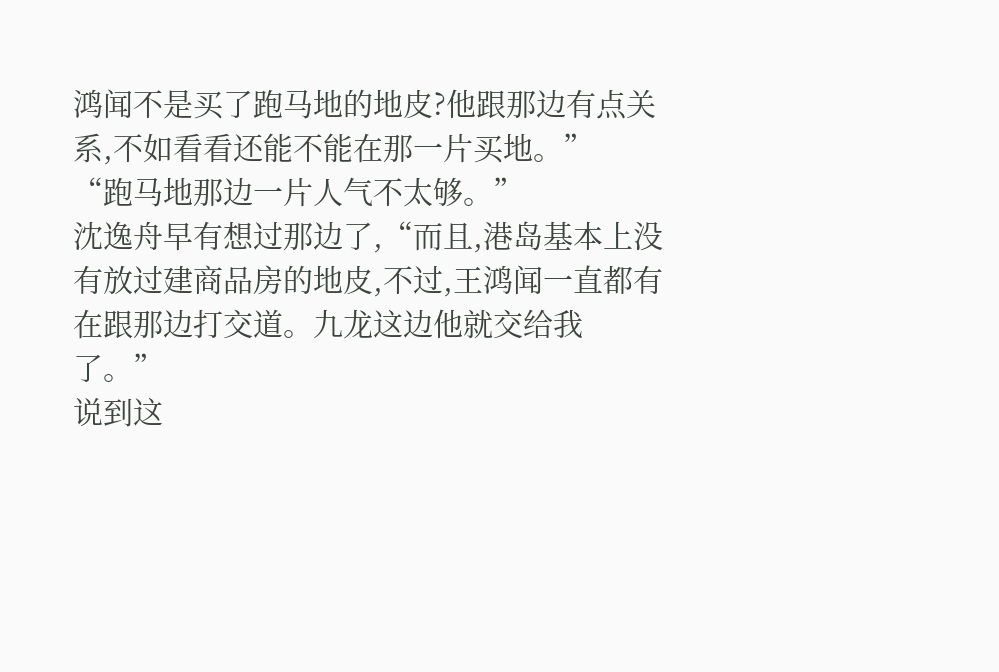鸿闻不是买了跑马地的地皮?他跟那边有点关系,不如看看还能不能在那一片买地。”
“跑马地那边一片人气不太够。”
沈逸舟早有想过那边了,“而且,港岛基本上没有放过建商品房的地皮,不过,王鸿闻一直都有在跟那边打交道。九龙这边他就交给我了。”
说到这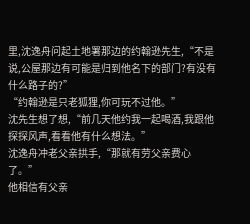里,沈逸舟问起土地署那边的约翰逊先生,“不是说,公屋那边有可能是归到他名下的部门?有没有什么路子的?”
“约翰逊是只老狐狸,你可玩不过他。”
沈先生想了想,“前几天他约我一起喝酒,我跟他探探风声,看看他有什么想法。”
沈逸舟冲老父亲拱手,“那就有劳父亲费心了。”
他相信有父亲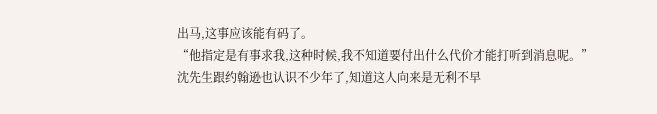出马,这事应该能有码了。
“他指定是有事求我,这种时候,我不知道要付出什么代价才能打听到消息呢。”
沈先生跟约翰逊也认识不少年了,知道这人向来是无利不早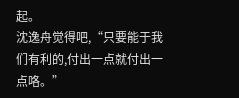起。
沈逸舟觉得吧,“只要能于我们有利的,付出一点就付出一点咯。”